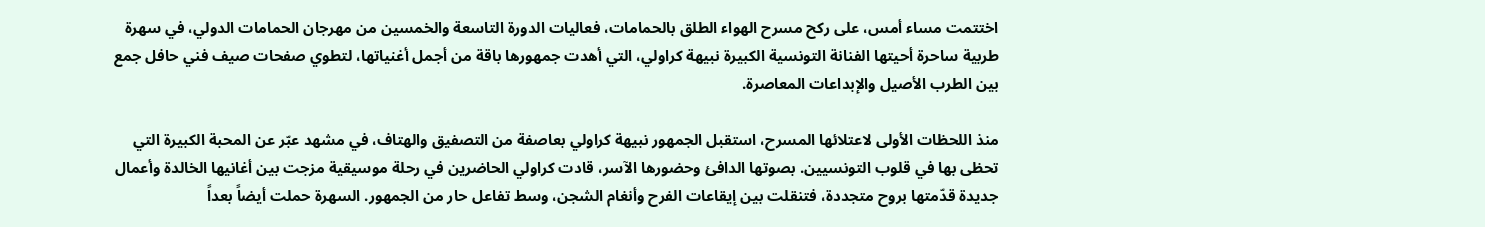اختتمت مساء أمس، على ركح مسرح الهواء الطلق بالحمامات، فعاليات الدورة التاسعة والخمسين من مهرجان الحمامات الدولي، في سهرة طربية ساحرة أحيتها الفنانة التونسية الكبيرة نبيهة كراولي، التي أهدت جمهورها باقة من أجمل أغنياتها، لتطوي صفحات صيف فني حافل جمع بين الطرب الأصيل والإبداعات المعاصرة.

منذ اللحظات الأولى لاعتلائها المسرح، استقبل الجمهور نبيهة كراولي بعاصفة من التصفيق والهتاف، في مشهد عبّر عن المحبة الكبيرة التي تحظى بها في قلوب التونسيين. بصوتها الدافئ وحضورها الآسر، قادت كراولي الحاضرين في رحلة موسيقية مزجت بين أغانيها الخالدة وأعمال جديدة قدّمتها بروح متجددة، فتنقلت بين إيقاعات الفرح وأنغام الشجن، وسط تفاعل حار من الجمهور. السهرة حملت أيضاً بعداً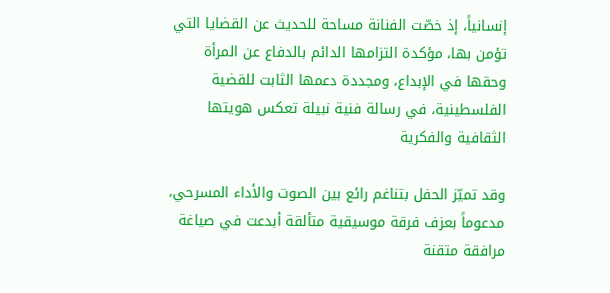إنسانياً، إذ خصّت الفنانة مساحة للحديث عن القضايا التي تؤمن بها، مؤكدة التزامها الدائم بالدفاع عن المرأة وحقها في الإبداع، ومجددة دعمها الثابت للقضية الفلسطينية، في رسالة فنية نبيلة تعكس هويتها الثقافية والفكرية

وقد تميّز الحفل بتناغم رائع بين الصوت والأداء المسرحي، مدعوماً بعزف فرقة موسيقية متألقة أبدعت في صياغة مرافقة متقنة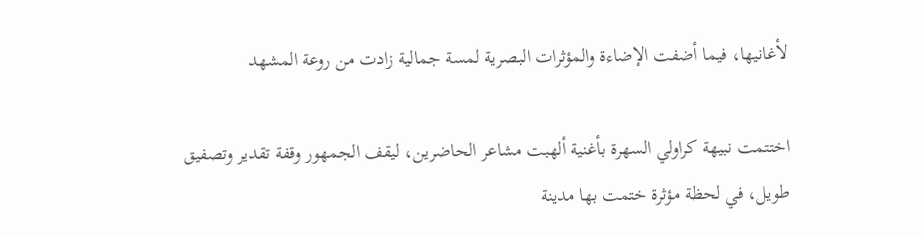لأغانيها، فيما أضفت الإضاءة والمؤثرات البصرية لمسة جمالية زادت من روعة المشهد

اختتمت نبيهة كراولي السهرة بأغنية ألهبت مشاعر الحاضرين، ليقف الجمهور وقفة تقدير وتصفيق طويل، في لحظة مؤثرة ختمت بها مدينة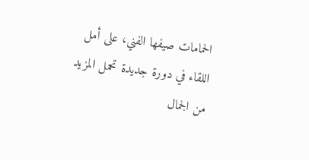الحمامات صيفها الفني، على أمل اللقاء في دورة جديدة تحمل المزيد من الجمال